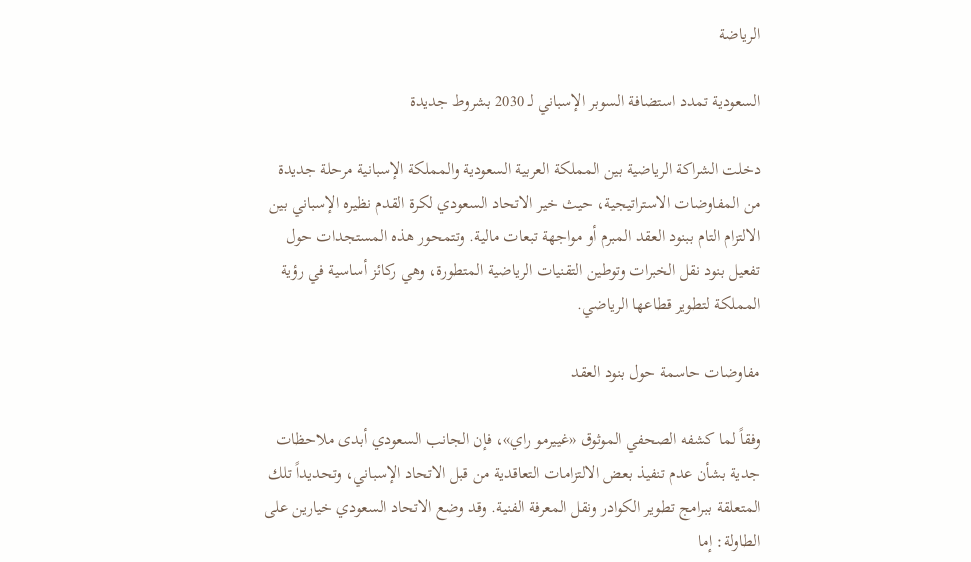الرياضة

السعودية تمدد استضافة السوبر الإسباني لـ 2030 بشروط جديدة

دخلت الشراكة الرياضية بين المملكة العربية السعودية والمملكة الإسبانية مرحلة جديدة من المفاوضات الاستراتيجية، حيث خير الاتحاد السعودي لكرة القدم نظيره الإسباني بين الالتزام التام ببنود العقد المبرم أو مواجهة تبعات مالية. وتتمحور هذه المستجدات حول تفعيل بنود نقل الخبرات وتوطين التقنيات الرياضية المتطورة، وهي ركائز أساسية في رؤية المملكة لتطوير قطاعها الرياضي.

مفاوضات حاسمة حول بنود العقد

وفقاً لما كشفه الصحفي الموثوق «غييرمو راي»، فإن الجانب السعودي أبدى ملاحظات جدية بشأن عدم تنفيذ بعض الالتزامات التعاقدية من قبل الاتحاد الإسباني، وتحديداً تلك المتعلقة ببرامج تطوير الكوادر ونقل المعرفة الفنية. وقد وضع الاتحاد السعودي خيارين على الطاولة: إما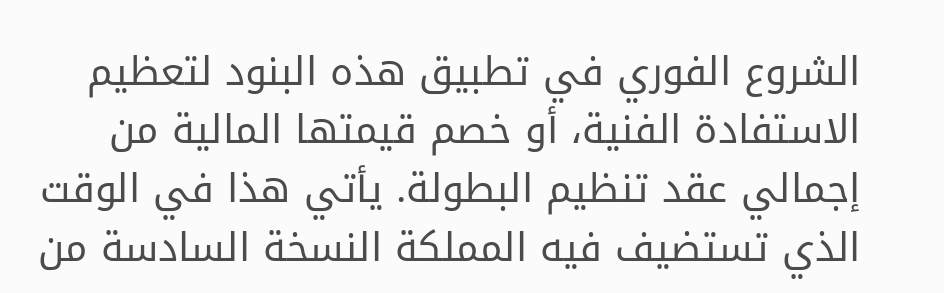الشروع الفوري في تطبيق هذه البنود لتعظيم الاستفادة الفنية، أو خصم قيمتها المالية من إجمالي عقد تنظيم البطولة. يأتي هذا في الوقت الذي تستضيف فيه المملكة النسخة السادسة من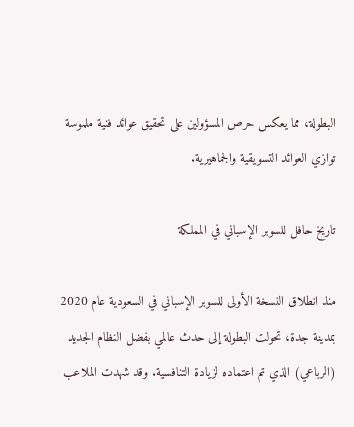البطولة، مما يعكس حرص المسؤولين على تحقيق عوائد فنية ملموسة توازي العوائد التسويقية والجماهيرية.

تاريخ حافل للسوبر الإسباني في المملكة

منذ انطلاق النسخة الأولى للسوبر الإسباني في السعودية عام 2020 بمدينة جدة، تحولت البطولة إلى حدث عالمي بفضل النظام الجديد (الرباعي) الذي تم اعتماده لزيادة التنافسية. وقد شهدت الملاعب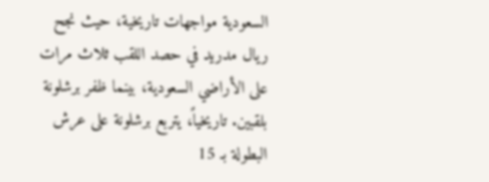السعودية مواجهات تاريخية، حيث نجح ريال مدريد في حصد اللقب ثلاث مرات على الأراضي السعودية، بينما ظفر برشلونة بلقبين. تاريخياً، يتربع برشلونة على عرش البطولة بـ 15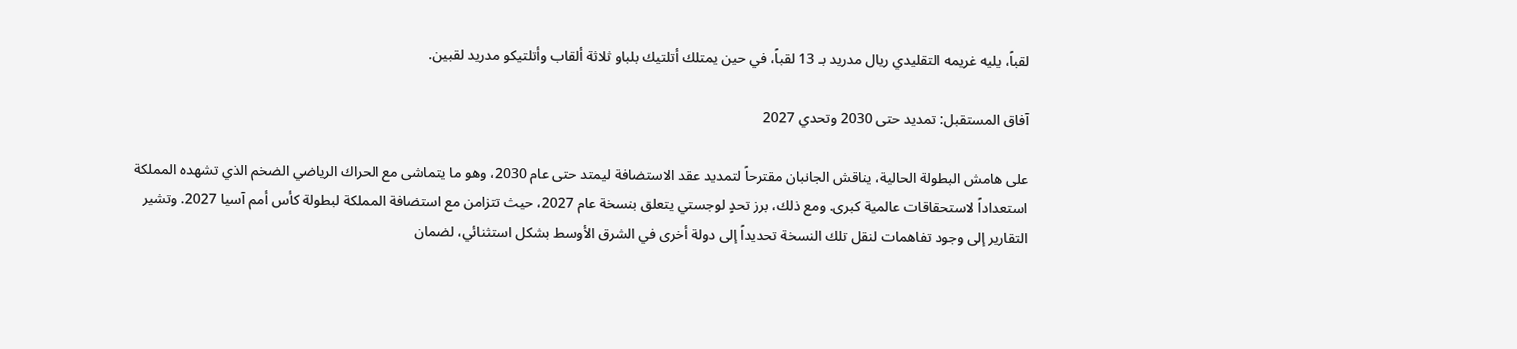لقباً، يليه غريمه التقليدي ريال مدريد بـ 13 لقباً، في حين يمتلك أتلتيك بلباو ثلاثة ألقاب وأتلتيكو مدريد لقبين.

آفاق المستقبل: تمديد حتى 2030 وتحدي 2027

على هامش البطولة الحالية، يناقش الجانبان مقترحاً لتمديد عقد الاستضافة ليمتد حتى عام 2030، وهو ما يتماشى مع الحراك الرياضي الضخم الذي تشهده المملكة استعداداً لاستحقاقات عالمية كبرى. ومع ذلك، برز تحدٍ لوجستي يتعلق بنسخة عام 2027، حيث تتزامن مع استضافة المملكة لبطولة كأس أمم آسيا 2027. وتشير التقارير إلى وجود تفاهمات لنقل تلك النسخة تحديداً إلى دولة أخرى في الشرق الأوسط بشكل استثنائي، لضمان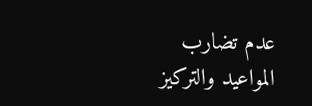عدم تضارب المواعيد والتركيز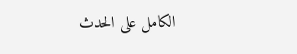الكامل على الحدث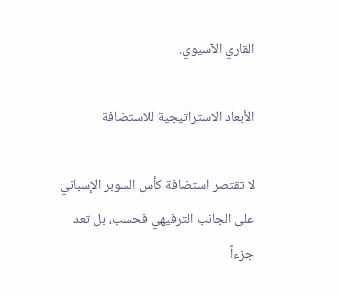القاري الآسيوي.

الأبعاد الاستراتيجية للاستضافة

لا تقتصر استضافة كأس السوبر الإسباني على الجانب الترفيهي فحسب، بل تعد جزءاً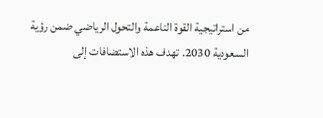من استراتيجية القوة الناعمة والتحول الرياضي ضمن رؤية السعودية 2030. تهدف هذه الاستضافات إلى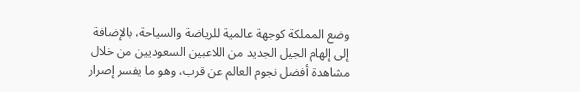وضع المملكة كوجهة عالمية للرياضة والسياحة، بالإضافة إلى إلهام الجيل الجديد من اللاعبين السعوديين من خلال مشاهدة أفضل نجوم العالم عن قرب، وهو ما يفسر إصرار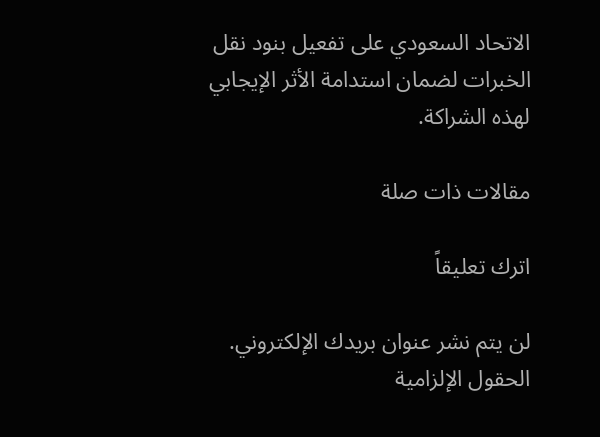الاتحاد السعودي على تفعيل بنود نقل الخبرات لضمان استدامة الأثر الإيجابي لهذه الشراكة.

مقالات ذات صلة

اترك تعليقاً

لن يتم نشر عنوان بريدك الإلكتروني. الحقول الإلزامية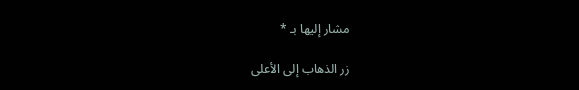مشار إليها بـ *

زر الذهاب إلى الأعلى